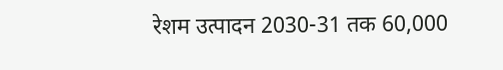रेशम उत्पादन 2030-31 तक 60,000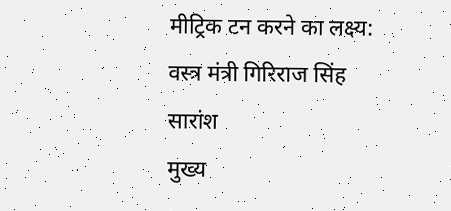मीट्रिक टन करने का लक्ष्य: वस्त्र मंत्री गिरिराज सिंह
सारांश
मुख्य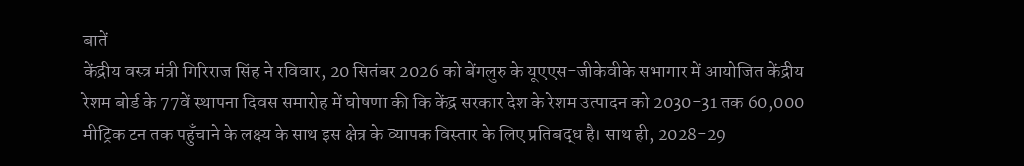बातें
केंद्रीय वस्त्र मंत्री गिरिराज सिंह ने रविवार, 20 सितंबर 2026 को बेंगलुरु के यूएएस-जीकेवीके सभागार में आयोजित केंद्रीय रेशम बोर्ड के 77वें स्थापना दिवस समारोह में घोषणा की कि केंद्र सरकार देश के रेशम उत्पादन को 2030-31 तक 60,000 मीट्रिक टन तक पहुँचाने के लक्ष्य के साथ इस क्षेत्र के व्यापक विस्तार के लिए प्रतिबद्ध है। साथ ही, 2028-29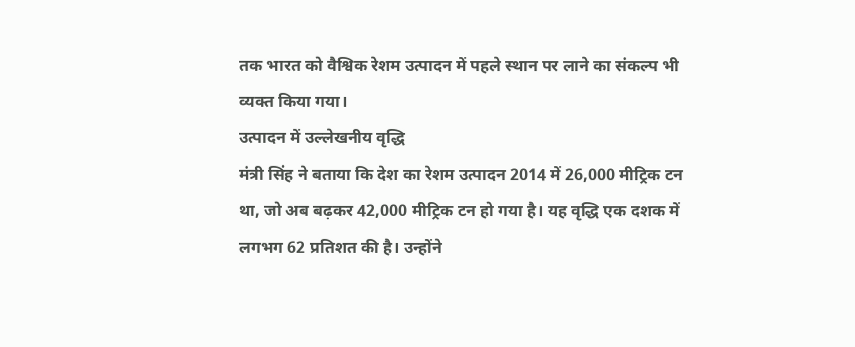तक भारत को वैश्विक रेशम उत्पादन में पहले स्थान पर लाने का संकल्प भी व्यक्त किया गया।
उत्पादन में उल्लेखनीय वृद्धि
मंत्री सिंह ने बताया कि देश का रेशम उत्पादन 2014 में 26,000 मीट्रिक टन था, जो अब बढ़कर 42,000 मीट्रिक टन हो गया है। यह वृद्धि एक दशक में लगभग 62 प्रतिशत की है। उन्होंने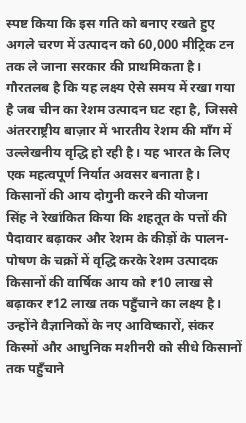स्पष्ट किया कि इस गति को बनाए रखते हुए अगले चरण में उत्पादन को 60,000 मीट्रिक टन तक ले जाना सरकार की प्राथमिकता है।
गौरतलब है कि यह लक्ष्य ऐसे समय में रखा गया है जब चीन का रेशम उत्पादन घट रहा है, जिससे अंतरराष्ट्रीय बाज़ार में भारतीय रेशम की माँग में उल्लेखनीय वृद्धि हो रही है। यह भारत के लिए एक महत्वपूर्ण निर्यात अवसर बनाता है।
किसानों की आय दोगुनी करने की योजना
सिंह ने रेखांकित किया कि शहतूत के पत्तों की पैदावार बढ़ाकर और रेशम के कीड़ों के पालन-पोषण के चक्रों में वृद्धि करके रेशम उत्पादक किसानों की वार्षिक आय को ₹10 लाख से बढ़ाकर ₹12 लाख तक पहुँचाने का लक्ष्य है। उन्होंने वैज्ञानिकों के नए आविष्कारों, संकर किस्मों और आधुनिक मशीनरी को सीधे किसानों तक पहुँचाने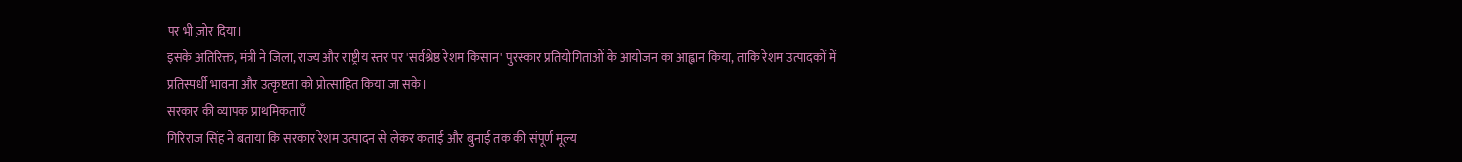पर भी ज़ोर दिया।
इसके अतिरिक्त, मंत्री ने जिला, राज्य और राष्ट्रीय स्तर पर 'सर्वश्रेष्ठ रेशम किसान' पुरस्कार प्रतियोगिताओं के आयोजन का आह्वान किया, ताकि रेशम उत्पादकों में प्रतिस्पर्धी भावना और उत्कृष्टता को प्रोत्साहित किया जा सके।
सरकार की व्यापक प्राथमिकताएँ
गिरिराज सिंह ने बताया कि सरकार रेशम उत्पादन से लेकर कताई और बुनाई तक की संपूर्ण मूल्य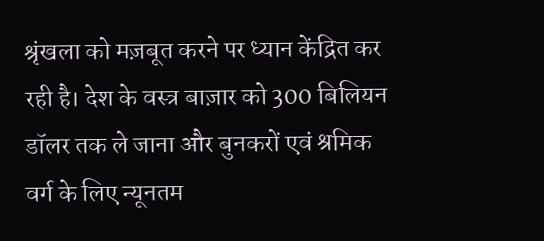श्रृंखला को मज़बूत करने पर ध्यान केंद्रित कर रही है। देश के वस्त्र बाज़ार को 300 बिलियन डॉलर तक ले जाना और बुनकरों एवं श्रमिक वर्ग के लिए न्यूनतम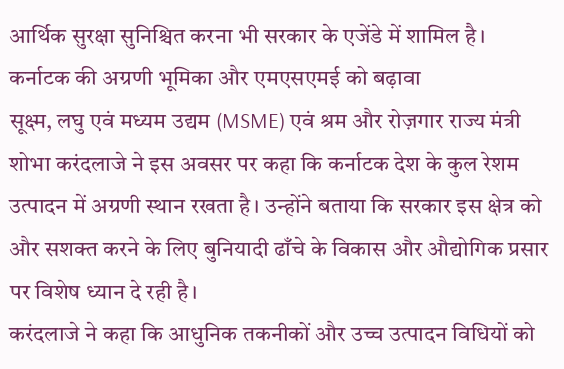आर्थिक सुरक्षा सुनिश्चित करना भी सरकार के एजेंडे में शामिल है।
कर्नाटक की अग्रणी भूमिका और एमएसएमई को बढ़ावा
सूक्ष्म, लघु एवं मध्यम उद्यम (MSME) एवं श्रम और रोज़गार राज्य मंत्री शोभा करंदलाजे ने इस अवसर पर कहा कि कर्नाटक देश के कुल रेशम उत्पादन में अग्रणी स्थान रखता है। उन्होंने बताया कि सरकार इस क्षेत्र को और सशक्त करने के लिए बुनियादी ढाँचे के विकास और औद्योगिक प्रसार पर विशेष ध्यान दे रही है।
करंदलाजे ने कहा कि आधुनिक तकनीकों और उच्च उत्पादन विधियों को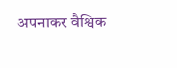अपनाकर वैश्विक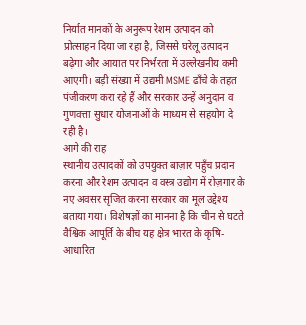निर्यात मानकों के अनुरूप रेशम उत्पादन को प्रोत्साहन दिया जा रहा है, जिससे घरेलू उत्पादन बढ़ेगा और आयात पर निर्भरता में उल्लेखनीय कमी आएगी। बड़ी संख्या में उद्यमी MSME ढाँचे के तहत पंजीकरण करा रहे हैं और सरकार उन्हें अनुदान व गुणवत्ता सुधार योजनाओं के माध्यम से सहयोग दे रही है।
आगे की राह
स्थानीय उत्पादकों को उपयुक्त बाज़ार पहुँच प्रदान करना और रेशम उत्पादन व वस्त्र उद्योग में रोज़गार के नए अवसर सृजित करना सरकार का मूल उद्देश्य बताया गया। विशेषज्ञों का मानना है कि चीन से घटते वैश्विक आपूर्ति के बीच यह क्षेत्र भारत के कृषि-आधारित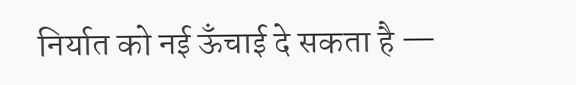निर्यात को नई ऊँचाई दे सकता है —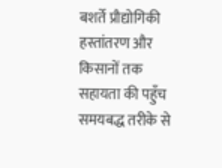बशर्ते प्रौद्योगिकी हस्तांतरण और किसानों तक सहायता की पहुँच समयबद्ध तरीके से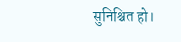सुनिश्चित हो।